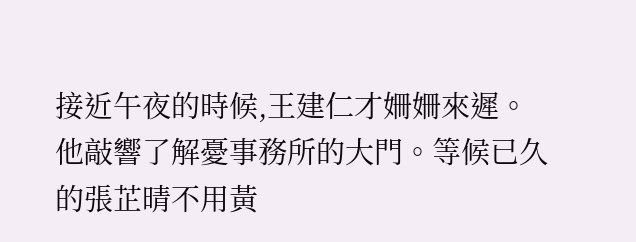接近午夜的時候,王建仁才姍姍來遲。他敲響了解憂事務所的大門。等候已久的張芷晴不用黃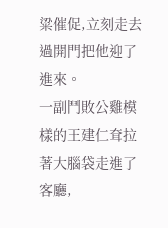粱催促,立刻走去過開門把他迎了進來。
一副鬥敗公雞模樣的王建仁耷拉著大腦袋走進了客廳,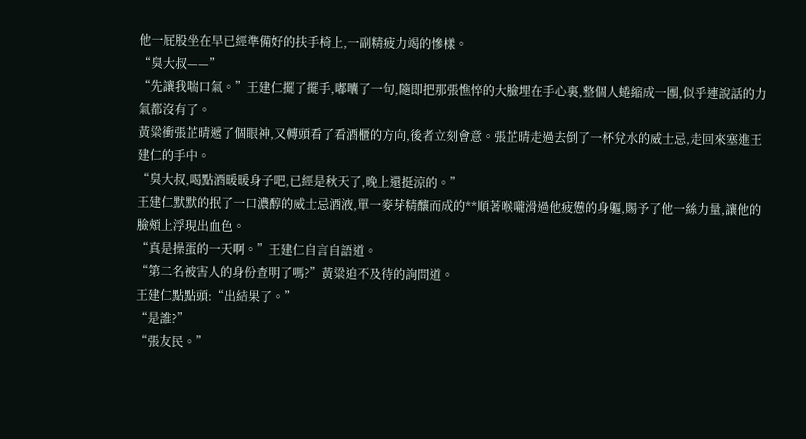他一屁股坐在早已經準備好的扶手椅上,一副精疲力竭的慘樣。
“臭大叔——”
“先讓我喘口氣。”王建仁擺了擺手,嘟囔了一句,隨即把那張憔悴的大臉埋在手心裏,整個人蜷縮成一團,似乎連說話的力氣都沒有了。
黃粱衝張芷晴遞了個眼神,又轉頭看了看酒櫃的方向,後者立刻會意。張芷晴走過去倒了一杯兌水的威士忌,走回來塞進王建仁的手中。
“臭大叔,喝點酒暖暖身子吧,已經是秋天了,晚上還挺涼的。”
王建仁默默的抿了一口濃醇的威士忌酒液,單一麥芽精釀而成的**順著喉嚨滑過他疲憊的身軀,賜予了他一絲力量,讓他的臉頰上浮現出血色。
“真是操蛋的一天啊。”王建仁自言自語道。
“第二名被害人的身份查明了嗎?”黃粱迫不及待的詢問道。
王建仁點點頭:“出結果了。”
“是誰?”
“張友民。”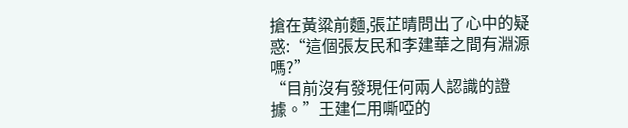搶在黃粱前麵,張芷晴問出了心中的疑惑:“這個張友民和李建華之間有淵源嗎?”
“目前沒有發現任何兩人認識的證據。”王建仁用嘶啞的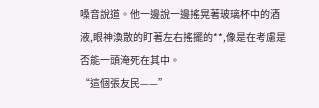嗓音說道。他一邊說一邊搖晃著玻璃杯中的酒液,眼神渙散的盯著左右搖擺的**,像是在考慮是否能一頭淹死在其中。
“這個張友民——”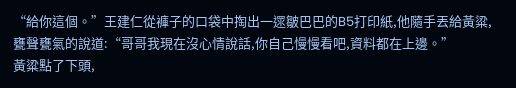“給你這個。”王建仁從褲子的口袋中掏出一遝皺巴巴的B5打印紙,他隨手丟給黃粱,甕聲甕氣的說道:“哥哥我現在沒心情說話,你自己慢慢看吧,資料都在上邊。”
黃粱點了下頭,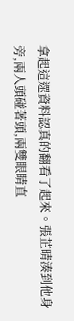拿起這遝資料認真的翻看了起來。張芷晴湊到他身旁,兩人頭碰著頭,兩雙眼睛直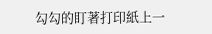勾勾的盯著打印紙上一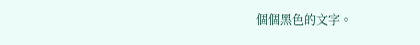個個黑色的文字。